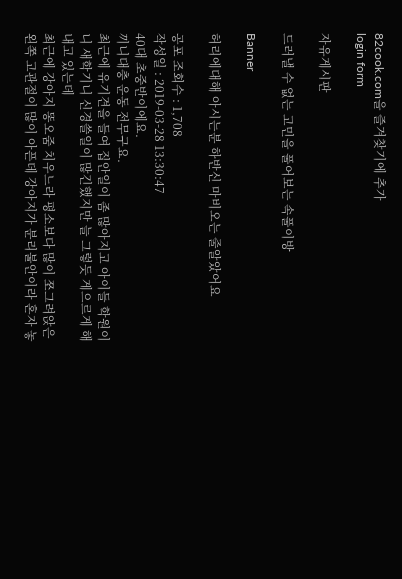82cook.com을 즐겨찾기에 추가
login form

자유게시판

드러낼 수 없는 고민을 풀어보는 속풀이방

Banner

허리에대해 아시는분 하반신 마비오는 줄알았어요

공포 조회수 : 1,708
작성일 : 2019-03-28 13:30:47
40대 초중반이에요.
끼니대충 운동 전무구요.
최근에 유기견을 들여 집안일이 좀 많아지고 아이들 학원이니 새학기니 신경쓸일이 많긴했지만 늘 그렇듯 게으르게 해내고 있는데
최근에 강아지 똥오줌 치우느라 평소보다 많이 쪼그려앉은 왼쪽 고관절이 많이 아픈데 강아지가 분리불안이라 혼자 놓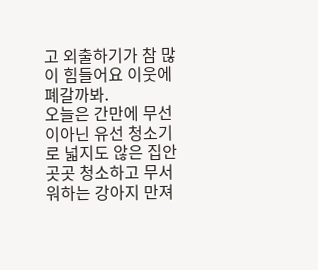고 외출하기가 참 많이 힘들어요 이웃에 폐갈까봐.
오늘은 간만에 무선이아닌 유선 청소기로 넓지도 않은 집안 곳곳 청소하고 무서워하는 강아지 만져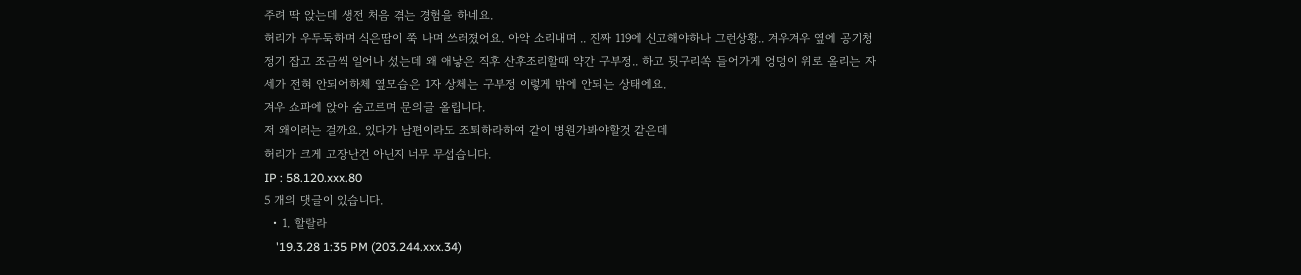주려 딱 앉는데 생전 처음 겪는 경험을 하네요.
허리가 우두둑하며 식은땀이 쭉 나며 쓰러졌어요. 아악 소리내며 .. 진짜 119에 신고해야하나 그런상황.. 겨우겨우 옆에 공기청정기 잡고 조금씩 일어나 섰는데 왜 애낳은 직후 산후조리할때 약간 구부정.. 하고 뒷구리쏙 들어가게 엉덩이 위로 올리는 자세가 전혀 안되어하체 옆모습은 1자 상체는 구부정 이렇게 밖에 안되는 상태에요.
겨우 쇼파에 앉아 숨고르며 문의글 올립니다.
저 왜이러는 걸까요. 있다가 남편이라도 조퇴하라하여 같이 병원가봐야할것 같은데
허리가 크게 고장난건 아닌지 너무 무섭습니다.
IP : 58.120.xxx.80
5 개의 댓글이 있습니다.
  • 1. 할랄라
    '19.3.28 1:35 PM (203.244.xxx.34)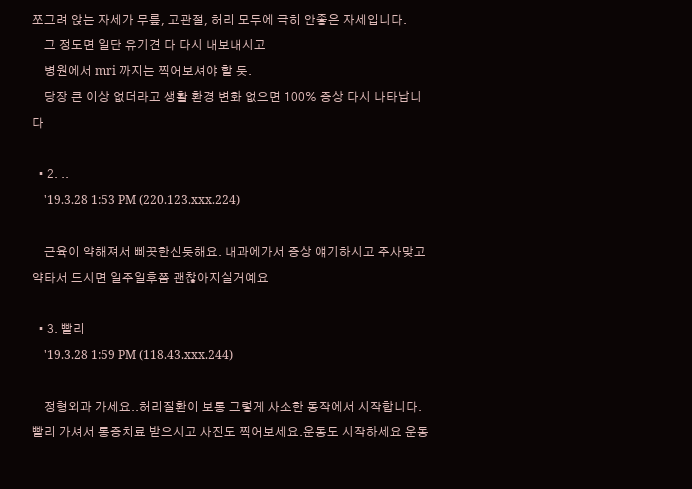쪼그려 앉는 자세가 무릎, 고관절, 허리 모두에 극히 안좋은 자세입니다.
    그 정도면 일단 유기견 다 다시 내보내시고
    병원에서 mri 까지는 찍어보셔야 할 듯.
    당장 큰 이상 없더라고 생활 환경 변화 없으면 100% 증상 다시 나타납니다

  • 2. ..
    '19.3.28 1:53 PM (220.123.xxx.224)

    근육이 약해져서 삐끗한신듯해요. 내과에가서 증상 얘기하시고 주사맞고 약타서 드시면 일주일후쯤 괜찮아지실거예요

  • 3. 빨리
    '19.3.28 1:59 PM (118.43.xxx.244)

    정형외과 가세요..허리질환이 보통 그렇게 사소한 동작에서 시작합니다.빨리 가셔서 통증치료 받으시고 사진도 찍어보세요.운동도 시작하세요 운동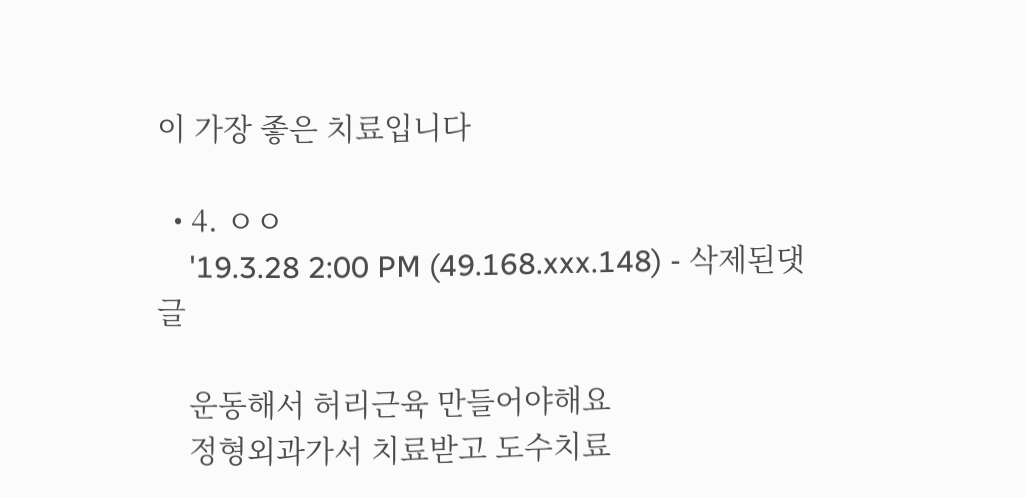이 가장 좋은 치료입니다

  • 4. ㅇㅇ
    '19.3.28 2:00 PM (49.168.xxx.148) - 삭제된댓글

    운동해서 허리근육 만들어야해요
    정형외과가서 치료받고 도수치료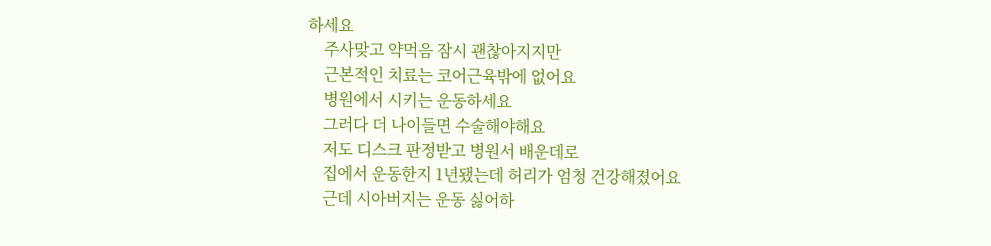하세요
    주사맞고 약먹음 잠시 괜찮아지지만
    근본적인 치료는 코어근육밖에 없어요
    병원에서 시키는 운동하세요
    그러다 더 나이들면 수술해야해요
    저도 디스크 판정받고 병원서 배운데로
    집에서 운동한지 1년됐는데 허리가 엄청 건강해졌어요
    근데 시아버지는 운동 싫어하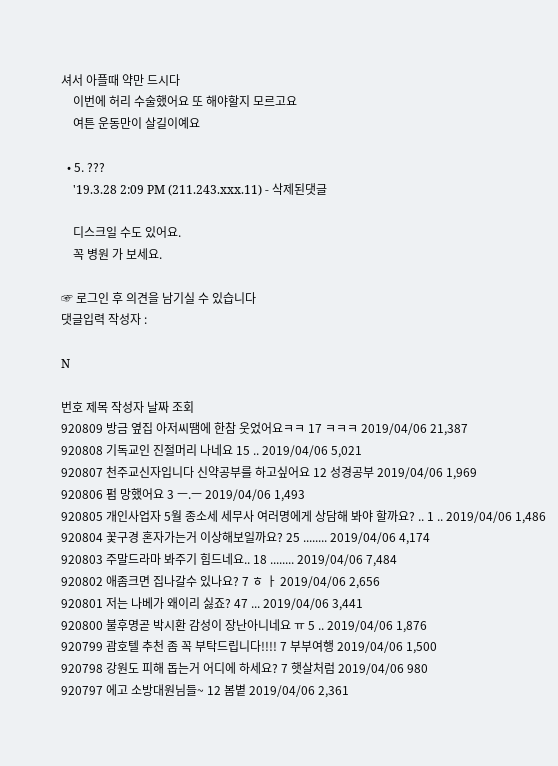셔서 아플때 약만 드시다
    이번에 허리 수술했어요 또 해야할지 모르고요
    여튼 운동만이 살길이예요

  • 5. ???
    '19.3.28 2:09 PM (211.243.xxx.11) - 삭제된댓글

    디스크일 수도 있어요.
    꼭 병원 가 보세요.

☞ 로그인 후 의견을 남기실 수 있습니다
댓글입력 작성자 :

N

번호 제목 작성자 날짜 조회
920809 방금 옆집 아저씨땜에 한참 웃었어요ㅋㅋ 17 ㅋㅋㅋ 2019/04/06 21,387
920808 기독교인 진절머리 나네요 15 .. 2019/04/06 5,021
920807 천주교신자입니다 신약공부를 하고싶어요 12 성경공부 2019/04/06 1,969
920806 펌 망했어요 3 ㅡ.ㅡ 2019/04/06 1,493
920805 개인사업자 5월 종소세 세무사 여러명에게 상담해 봐야 할까요? .. 1 .. 2019/04/06 1,486
920804 꽃구경 혼자가는거 이상해보일까요? 25 ........ 2019/04/06 4,174
920803 주말드라마 봐주기 힘드네요.. 18 ........ 2019/04/06 7,484
920802 애좀크면 집나갈수 있나요? 7 ㅎ ㅏ 2019/04/06 2,656
920801 저는 나베가 왜이리 싫죠? 47 ... 2019/04/06 3,441
920800 불후명곧 박시환 감성이 장난아니네요 ㅠ 5 .. 2019/04/06 1,876
920799 괌호텔 추천 좀 꼭 부탁드립니다!!!! 7 부부여행 2019/04/06 1,500
920798 강원도 피해 돕는거 어디에 하세요? 7 햇살처럼 2019/04/06 980
920797 에고 소방대원님들~ 12 봄볕 2019/04/06 2,361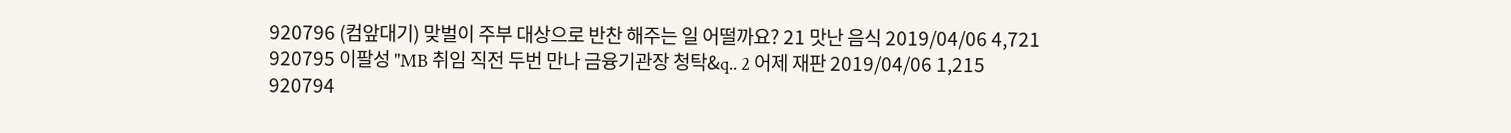920796 (컴앞대기) 맞벌이 주부 대상으로 반찬 해주는 일 어떨까요? 21 맛난 음식 2019/04/06 4,721
920795 이팔성 "MB 취임 직전 두번 만나 금융기관장 청탁&q.. 2 어제 재판 2019/04/06 1,215
920794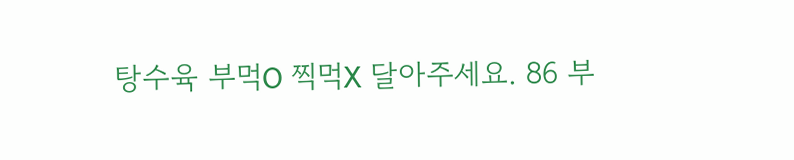탕수육 부먹O 찍먹X 달아주세요. 86 부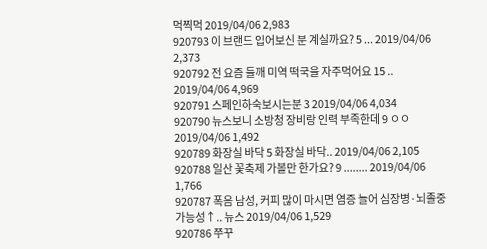먹찍먹 2019/04/06 2,983
920793 이 브랜드 입어보신 분 계실까요? 5 ... 2019/04/06 2,373
920792 전 요즘 들깨 미역 떡국을 자주먹어요 15 .. 2019/04/06 4,969
920791 스페인하숙보시는분 3 2019/04/06 4,034
920790 뉴스보니 소방청 장비랑 인력 부족한데 9 ㅇㅇ 2019/04/06 1,492
920789 화장실 바닥 5 화장실 바닥.. 2019/04/06 2,105
920788 일산 꽃축제 가볼만 한가요? 9 ........ 2019/04/06 1,766
920787 폭음 남성, 커피 많이 마시면 염증 늘어 심장병·뇌졸중 가능성↑.. 뉴스 2019/04/06 1,529
920786 쭈꾸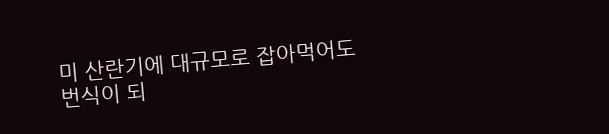미 산란기에 대규모로 잡아먹어도 번식이 되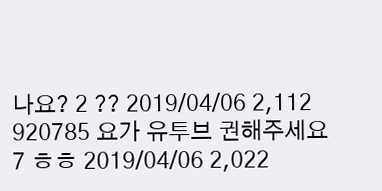나요? 2 ?? 2019/04/06 2,112
920785 요가 유투브 권해주세요 7 ㅎㅎ 2019/04/06 2,022